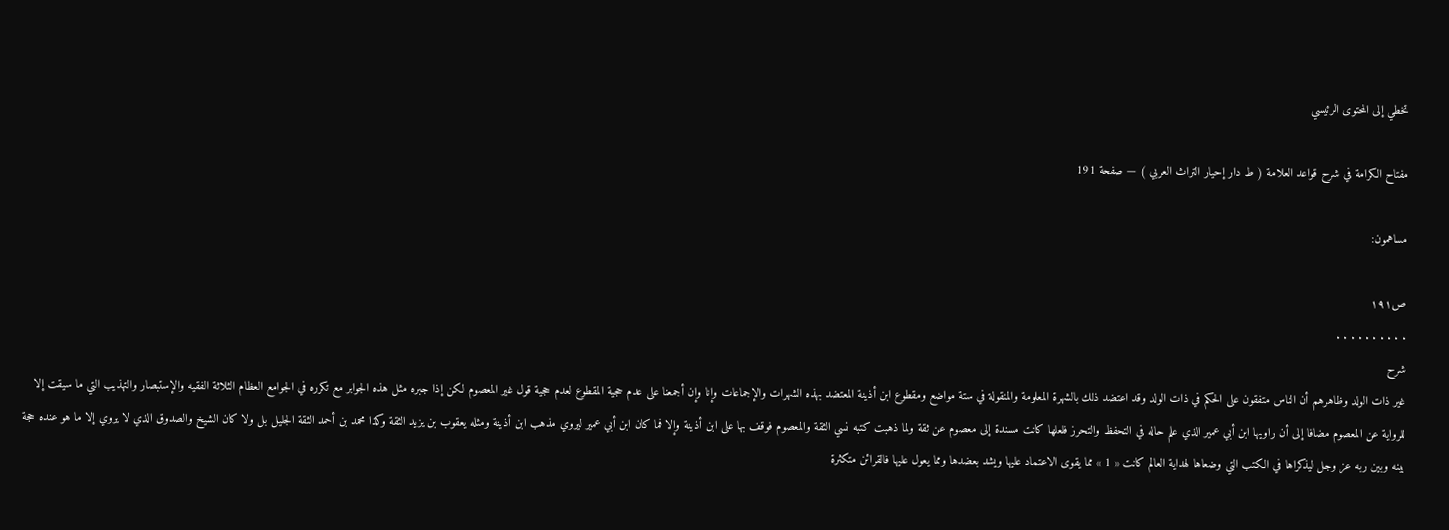تخطي إلى المحتوى الرئيسي

مفتاح الكرامة في شرح قواعد العلامة ( ط دار إحيار التراث العربي ) — صفحة 191

مساهمون:

ص١٩١
. . . . . . . . . .
شرح
غير ذات الولد وظاهرهم أن الناس متفقون على الحكم في ذات الولد وقد اعتضد ذلك بالشهرة المعلومة والمنقولة في ستة مواضع ومقطوع ابن أذينة المعتضد بهذه الشهرات والإجماعات وإنا وإن أجمعنا على عدم حجية المقطوع لعدم حجية قول غير المعصوم لكن إذا جبره مثل هذه الجوابر مع تكرره في الجوامع العظام الثلاثة الفقيه والإستبصار والتهذيب التي ما سيقت إلا للرواية عن المعصوم مضافا إلى أن راويها ابن أبي عمير الذي علم حاله في التحفظ والتحرز فلعلها كانت مسندة إلى معصوم عن ثقة ولما ذهبت كتبه نسي الثقة والمعصوم فوقف بها على ابن أذينة وإلا فما كان ابن أبي عمير ليروي مذهب ابن أذينة ومثله يعقوب بن يزيد الثقة وكذا محمد بن أحمد الثقة الجليل بل ولا كان الشيخ والصدوق الذي لا يروي إلا ما هو عنده حجة بينه وبين ربه عز وجل ليذكراها في الكتب التي وضعاها لهداية العالم كانت « 1 » مما يقوى الاعتماد عليها ويشد بعضدها ومما يعول عليها فالقرائن متكثرة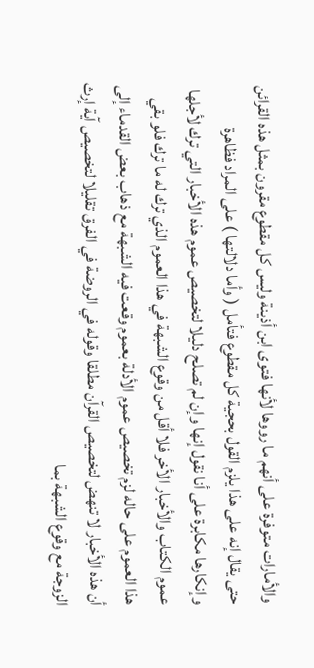والأمارات متوفرة على أنهم ما رووها لأنها فتوى ابن أذينة وليس كل مقطوع مقرون بمثل هذه القرائن حتى يقال إنه على هذا يلزم القول بحجية كل مقطوع فتأمل ( وأما دلالتها ) على المراد فظاهرة وإنكارها مكابرة على أنا نقول إنها وإن لم تصلح دليلا لتخصيص عموم هذه الأخبار التي ترك لأجلها عموم الكتاب والأخبار الأخر فلا أقل من وقوع الشبهة في هذا العموم الذي ترك له ما ترك فلو بقي هذا العموم على حاله لزم تخصيص عموم الأدلة بعموم وقعت فيه الشبهة مع ذهاب بعض القدماء إلى أن هذه الأخبار لا تنهض لتخصيص القرآن مطلقا وقوله في الروضة في الفرق تقليلا لتخصيص آية إرث الزوجة مع وقوع الشبهة بما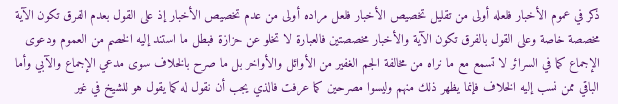ذكر في عموم الأخبار فلعله أولى من تقليل تخصيص الأخبار فلعل مراده أولى من عدم تخصيص الأخبار إذ على القول بعدم الفرق تكون الآية مخصصة خاصة وعلى القول بالفرق تكون الآية والأخبار مخصصتين فالعبارة لا تخلو عن حزازة فبطل ما استند إليه الخصم من العموم ودعوى الإجماع كما في السرائر لا تسمع مع ما نراه من مخالفة الجم الغفير من الأوائل والأواخر بل ما صرح بالخلاف سوى مدعي الإجماع والآبي وأما الباقي ممن نسب إليه الخلاف فإنما يظهر ذلك منهم وليسوا مصرحين كما عرفت فالذي يجب أن نقول له كما يقول هو للشيخ في غير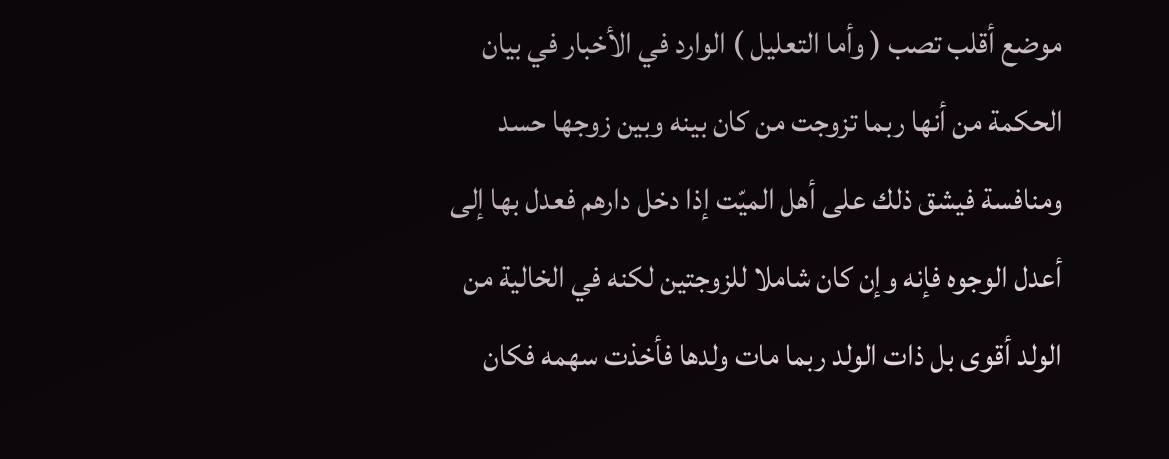موضع أقلب تصب ( وأما التعليل ) الوارد في الأخبار في بيان الحكمة من أنها ربما تزوجت من كان بينه وبين زوجها حسد ومنافسة فيشق ذلك على أهل الميّت إذا دخل دارهم فعدل بها إلى أعدل الوجوه فإنه وإن كان شاملا للزوجتين لكنه في الخالية من الولد أقوى بل ذات الولد ربما مات ولدها فأخذت سهمه فكان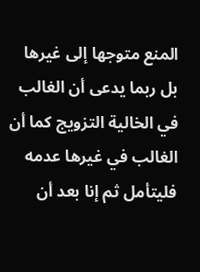المنع متوجها إلى غيرها بل ربما يدعى أن الغالب في الخالية التزويج كما أن الغالب في غيرها عدمه فليتأمل ثم إنا بعد أن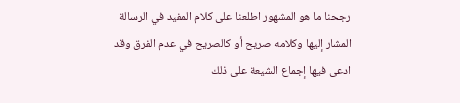رجحنا ما هو المشهور اطلعنا على كلام المفيد في الرسالة المشار إليها وكلامه صريح أو كالصريح في عدم الفرق وقد ادعى فيها إجماع الشيعة على ذلك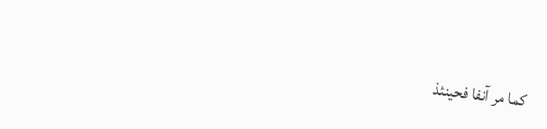كما مر آنفا فحينئذ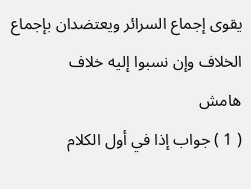يقوى إجماع السرائر ويعتضدان بإجماع الخلاف وإن نسبوا إليه خلاف
هامش
( 1 ) جواب إذا في أول الكلام